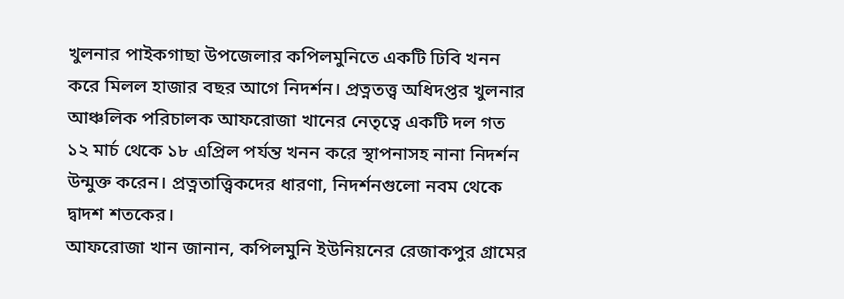খুলনার পাইকগাছা উপজেলার কপিলমুনিতে একটি ঢিবি খনন করে মিলল হাজার বছর আগে নিদর্শন। প্রত্নতত্ত্ব অধিদপ্তর খুলনার আঞ্চলিক পরিচালক আফরোজা খানের নেতৃত্বে একটি দল গত ১২ মার্চ থেকে ১৮ এপ্রিল পর্যন্ত খনন করে স্থাপনাসহ নানা নিদর্শন উন্মুক্ত করেন। প্রত্নতাত্ত্বিকদের ধারণা, নিদর্শনগুলো নবম থেকে দ্বাদশ শতকের।
আফরোজা খান জানান, কপিলমুনি ইউনিয়নের রেজাকপুর গ্রামের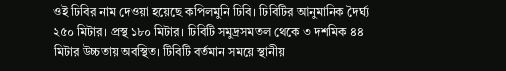ওই ঢিবির নাম দেওয়া হয়েছে কপিলমুনি ঢিবি। ঢিবিটির আনুমানিক দৈর্ঘ্য ২৫০ মিটার। প্রস্থ ১৮০ মিটার। ঢিবিটি সমুদ্রসমতল থেকে ৩ দশমিক ৪৪ মিটার উচ্চতায় অবস্থিত। টিবিটি বর্তমান সময়ে স্থানীয়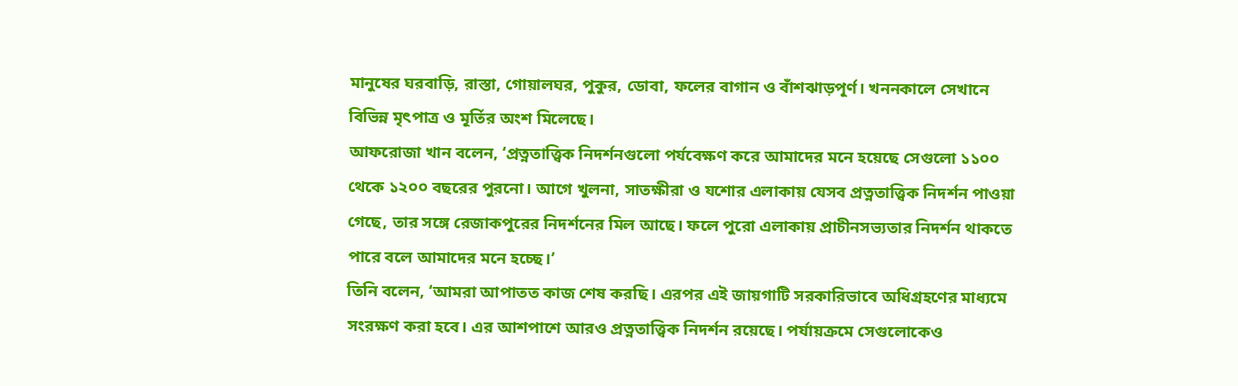মানুষের ঘরবাড়ি, রাস্তা, গোয়ালঘর, পুকুর, ডোবা, ফলের বাগান ও বাঁশঝাড়পূর্ণ। খননকালে সেখানে বিভিন্ন মৃৎপাত্র ও মূর্তির অংশ মিলেছে।
আফরোজা খান বলেন, ‘প্রত্নতাত্ত্বিক নিদর্শনগুলো পর্যবেক্ষণ করে আমাদের মনে হয়েছে সেগুলো ১১০০ থেকে ১২০০ বছরের পুরনো। আগে খুলনা, সাতক্ষীরা ও যশোর এলাকায় যেসব প্রত্নতাত্ত্বিক নিদর্শন পাওয়া গেছে, তার সঙ্গে রেজাকপুরের নিদর্শনের মিল আছে। ফলে পুরো এলাকায় প্রাচীনসভ্যতার নিদর্শন থাকতে পারে বলে আমাদের মনে হচ্ছে।’
তিনি বলেন, ‘আমরা আপাতত কাজ শেষ করছি। এরপর এই জায়গাটি সরকারিভাবে অধিগ্রহণের মাধ্যমে সংরক্ষণ করা হবে। এর আশপাশে আরও প্রত্নতাত্ত্বিক নিদর্শন রয়েছে। পর্যায়ক্রমে সেগুলোকেও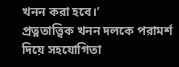খনন করা হবে।’
প্রত্নতাত্ত্বিক খনন দলকে পরামর্শ দিয়ে সহযোগিতা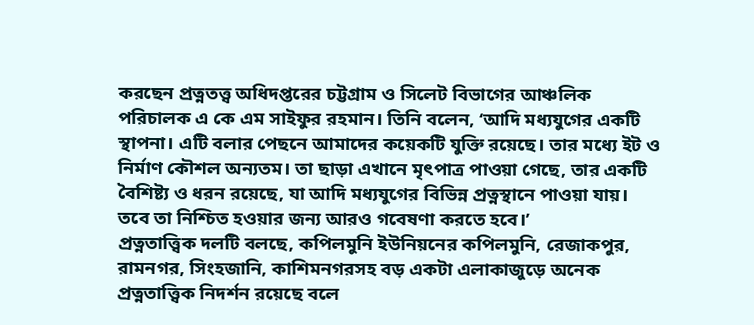করছেন প্রত্নতত্ত্ব অধিদপ্তরের চট্টগ্রাম ও সিলেট বিভাগের আঞ্চলিক পরিচালক এ কে এম সাইফুর রহমান। তিনি বলেন, ‘আদি মধ্যযুগের একটি স্থাপনা। এটি বলার পেছনে আমাদের কয়েকটি যুক্তি রয়েছে। তার মধ্যে ইট ও নির্মাণ কৌশল অন্যতম। তা ছাড়া এখানে মৃৎপাত্র পাওয়া গেছে, তার একটি বৈশিষ্ট্য ও ধরন রয়েছে, যা আদি মধ্যযুগের বিভিন্ন প্রত্নস্থানে পাওয়া যায়। তবে তা নিশ্চিত হওয়ার জন্য আরও গবেষণা করতে হবে।’
প্রত্নতাত্ত্বিক দলটি বলছে, কপিলমুনি ইউনিয়নের কপিলমুনি, রেজাকপুর, রামনগর, সিংহজানি, কাশিমনগরসহ বড় একটা এলাকাজুড়ে অনেক প্রত্নতাত্ত্বিক নিদর্শন রয়েছে বলে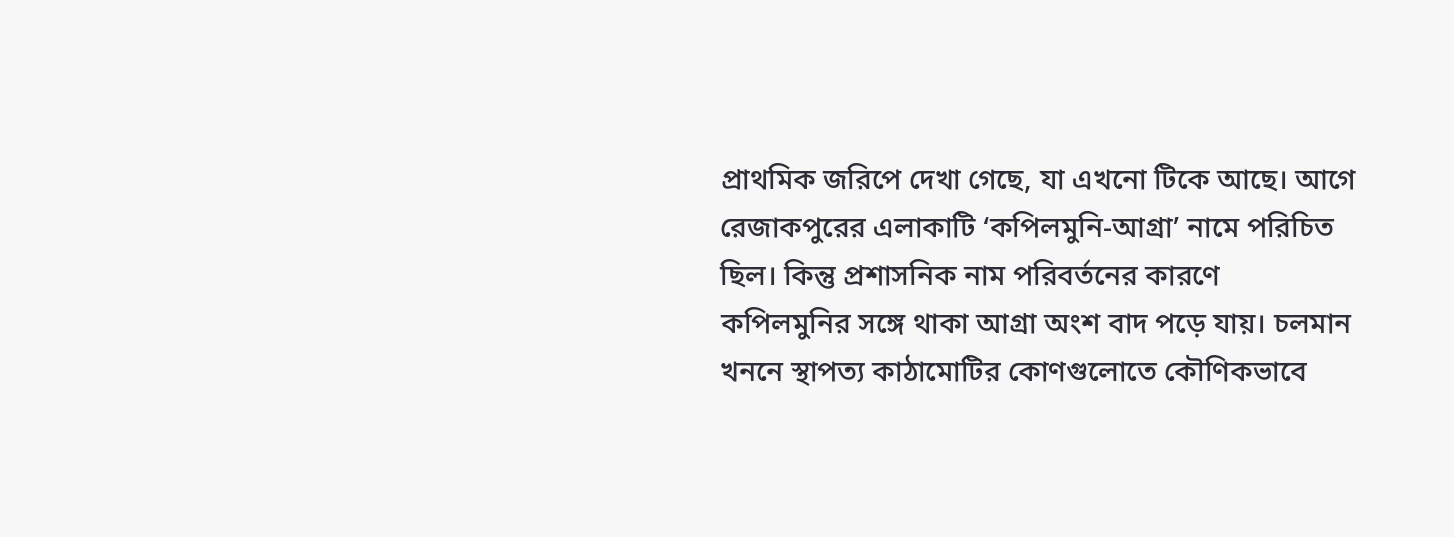প্রাথমিক জরিপে দেখা গেছে, যা এখনো টিকে আছে। আগে রেজাকপুরের এলাকাটি ‘কপিলমুনি-আগ্রা’ নামে পরিচিত ছিল। কিন্তু প্রশাসনিক নাম পরিবর্তনের কারণে কপিলমুনির সঙ্গে থাকা আগ্রা অংশ বাদ পড়ে যায়। চলমান খননে স্থাপত্য কাঠামোটির কোণগুলোতে কৌণিকভাবে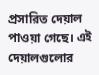প্রসারিত দেয়াল পাওয়া গেছে। এই দেয়ালগুলোর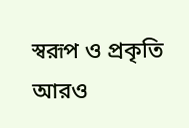স্বরূপ ও প্রকৃতি আরও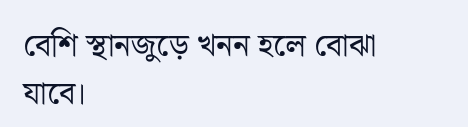বেশি স্থানজুড়ে খনন হলে বোঝা যাবে।